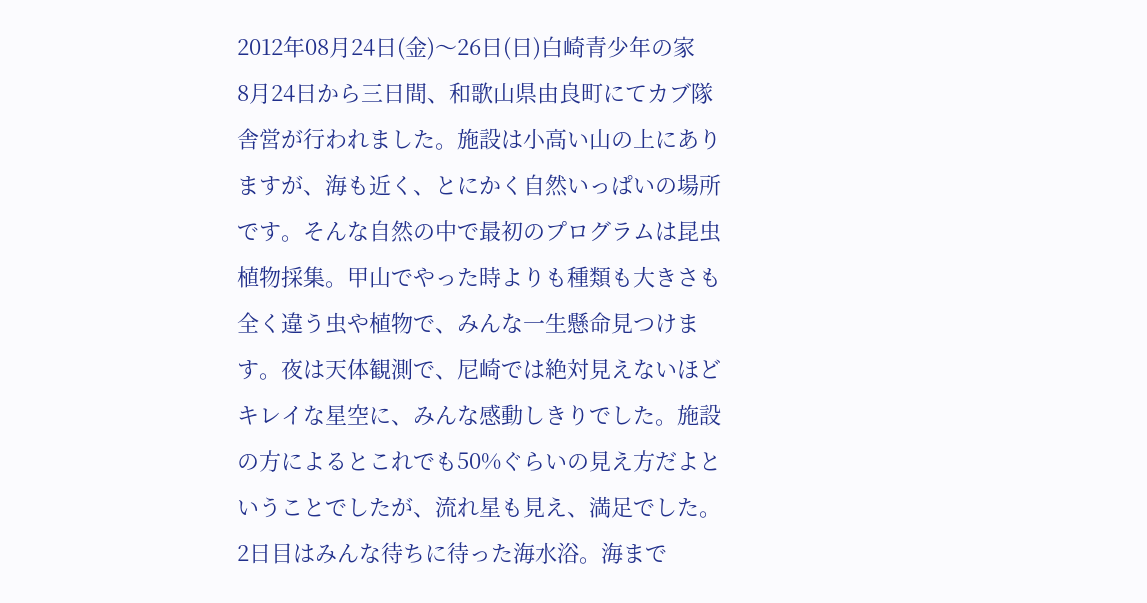2012年08月24日(金)〜26日(日)白崎青少年の家
8月24日から三日間、和歌山県由良町にてカブ隊舎営が行われました。施設は小高い山の上にありますが、海も近く、とにかく自然いっぱいの場所です。そんな自然の中で最初のプログラムは昆虫植物採集。甲山でやった時よりも種類も大きさも全く違う虫や植物で、みんな一生懸命見つけます。夜は天体観測で、尼崎では絶対見えないほどキレイな星空に、みんな感動しきりでした。施設の方によるとこれでも50%ぐらいの見え方だよということでしたが、流れ星も見え、満足でした。2日目はみんな待ちに待った海水浴。海まで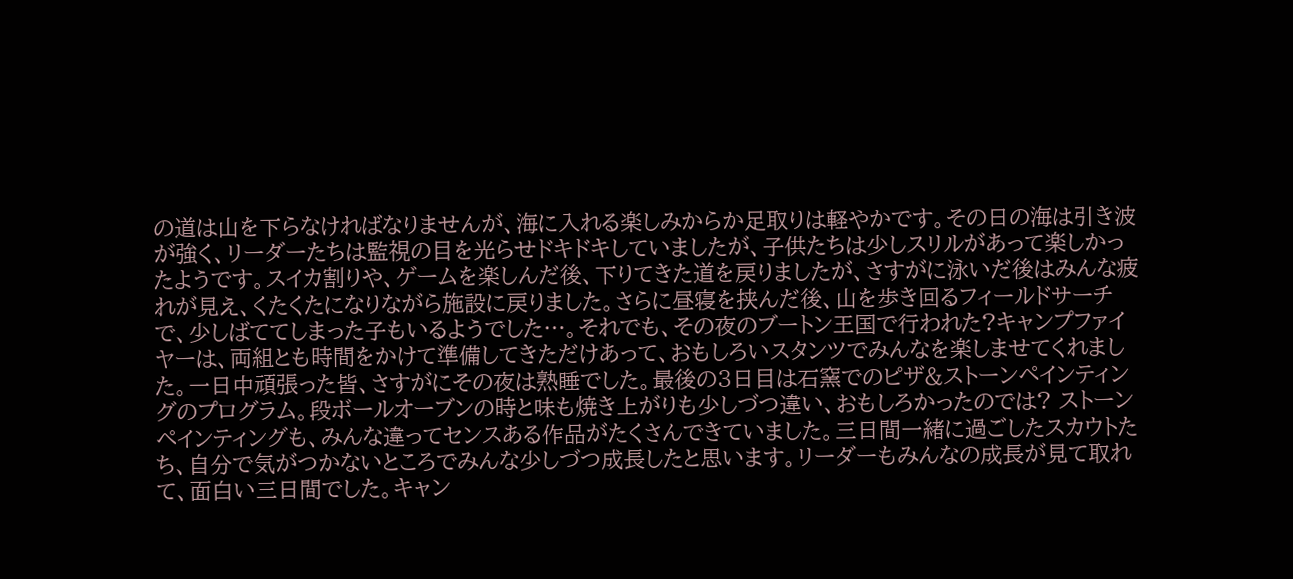の道は山を下らなければなりませんが、海に入れる楽しみからか足取りは軽やかです。その日の海は引き波が強く、リーダーたちは監視の目を光らせドキドキしていましたが、子供たちは少しスリルがあって楽しかったようです。スイカ割りや、ゲームを楽しんだ後、下りてきた道を戻りましたが、さすがに泳いだ後はみんな疲れが見え、くたくたになりながら施設に戻りました。さらに昼寝を挟んだ後、山を歩き回るフィールドサーチで、少しばててしまった子もいるようでした…。それでも、その夜のブートン王国で行われた?キャンプファイヤーは、両組とも時間をかけて準備してきただけあって、おもしろいスタンツでみんなを楽しませてくれました。一日中頑張った皆、さすがにその夜は熟睡でした。最後の3日目は石窯でのピザ&ストーンペインティングのプログラム。段ボールオーブンの時と味も焼き上がりも少しづつ違い、おもしろかったのでは? ストーンペインティングも、みんな違ってセンスある作品がたくさんできていました。三日間一緒に過ごしたスカウトたち、自分で気がつかないところでみんな少しづつ成長したと思います。リーダーもみんなの成長が見て取れて、面白い三日間でした。キャン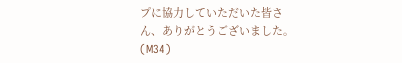プに協力していただいた皆さん、ありがとうございました。(M34)